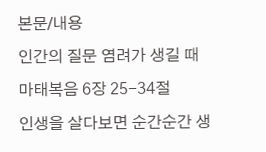본문/내용
인간의 질문 염려가 생길 때
마태복음 6장 25-34절
인생을 살다보면 순간순간 생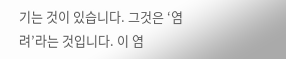기는 것이 있습니다. 그것은 ‘염려’라는 것입니다. 이 염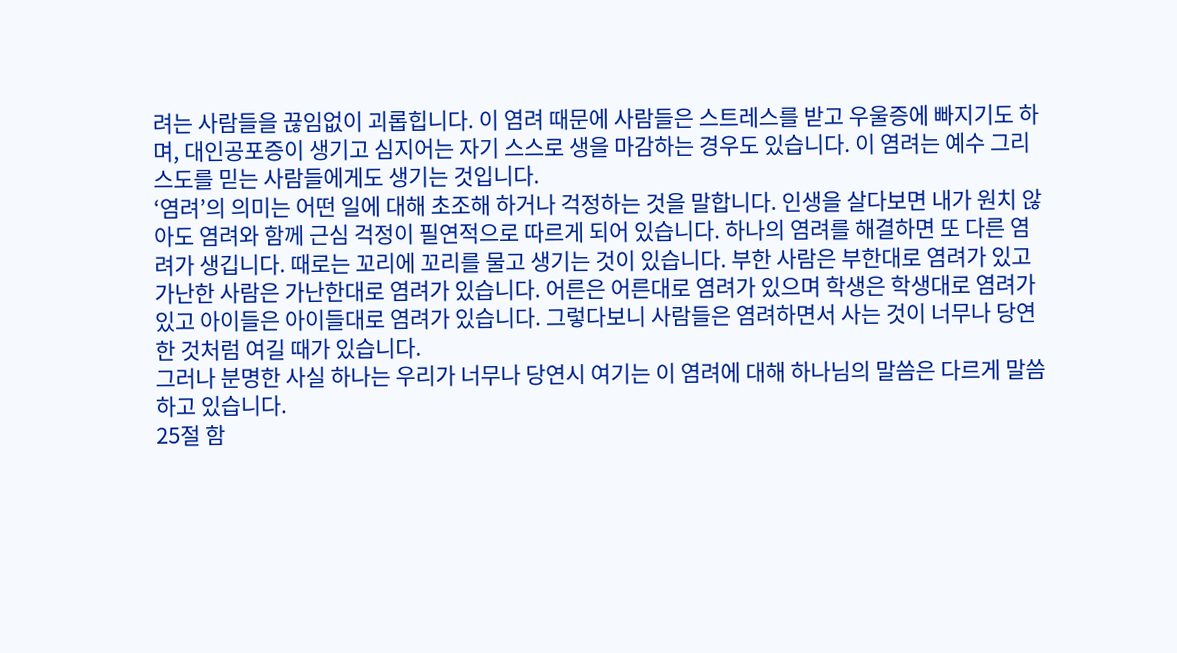려는 사람들을 끊임없이 괴롭힙니다. 이 염려 때문에 사람들은 스트레스를 받고 우울증에 빠지기도 하며, 대인공포증이 생기고 심지어는 자기 스스로 생을 마감하는 경우도 있습니다. 이 염려는 예수 그리스도를 믿는 사람들에게도 생기는 것입니다.
‘염려’의 의미는 어떤 일에 대해 초조해 하거나 걱정하는 것을 말합니다. 인생을 살다보면 내가 원치 않아도 염려와 함께 근심 걱정이 필연적으로 따르게 되어 있습니다. 하나의 염려를 해결하면 또 다른 염려가 생깁니다. 때로는 꼬리에 꼬리를 물고 생기는 것이 있습니다. 부한 사람은 부한대로 염려가 있고 가난한 사람은 가난한대로 염려가 있습니다. 어른은 어른대로 염려가 있으며 학생은 학생대로 염려가 있고 아이들은 아이들대로 염려가 있습니다. 그렇다보니 사람들은 염려하면서 사는 것이 너무나 당연한 것처럼 여길 때가 있습니다.
그러나 분명한 사실 하나는 우리가 너무나 당연시 여기는 이 염려에 대해 하나님의 말씀은 다르게 말씀하고 있습니다.
25절 함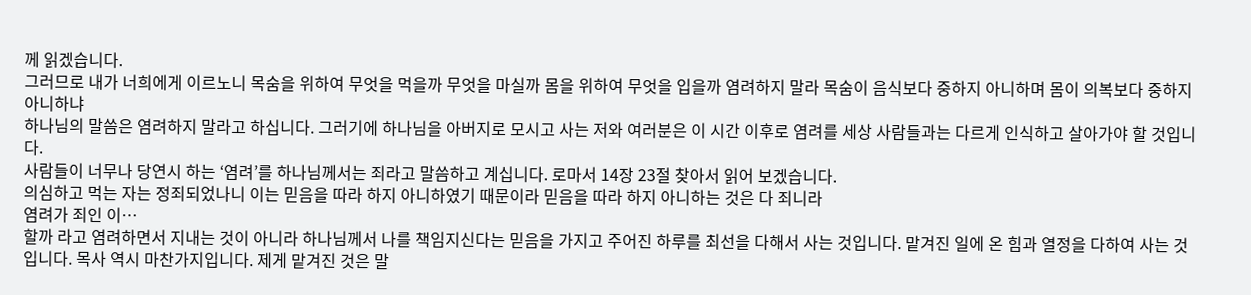께 읽겠습니다.
그러므로 내가 너희에게 이르노니 목숨을 위하여 무엇을 먹을까 무엇을 마실까 몸을 위하여 무엇을 입을까 염려하지 말라 목숨이 음식보다 중하지 아니하며 몸이 의복보다 중하지 아니하냐
하나님의 말씀은 염려하지 말라고 하십니다. 그러기에 하나님을 아버지로 모시고 사는 저와 여러분은 이 시간 이후로 염려를 세상 사람들과는 다르게 인식하고 살아가야 할 것입니다.
사람들이 너무나 당연시 하는 ‘염려’를 하나님께서는 죄라고 말씀하고 계십니다. 로마서 14장 23절 찾아서 읽어 보겠습니다.
의심하고 먹는 자는 정죄되었나니 이는 믿음을 따라 하지 아니하였기 때문이라 믿음을 따라 하지 아니하는 것은 다 죄니라
염려가 죄인 이…
할까 라고 염려하면서 지내는 것이 아니라 하나님께서 나를 책임지신다는 믿음을 가지고 주어진 하루를 최선을 다해서 사는 것입니다. 맡겨진 일에 온 힘과 열정을 다하여 사는 것입니다. 목사 역시 마찬가지입니다. 제게 맡겨진 것은 말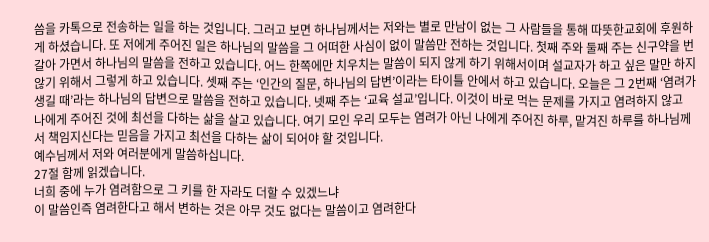씀을 카톡으로 전송하는 일을 하는 것입니다. 그러고 보면 하나님께서는 저와는 별로 만남이 없는 그 사람들을 통해 따뜻한교회에 후원하게 하셨습니다. 또 저에게 주어진 일은 하나님의 말씀을 그 어떠한 사심이 없이 말씀만 전하는 것입니다. 첫째 주와 둘째 주는 신구약을 번갈아 가면서 하나님의 말씀을 전하고 있습니다. 어느 한쪽에만 치우치는 말씀이 되지 않게 하기 위해서이며 설교자가 하고 싶은 말만 하지 않기 위해서 그렇게 하고 있습니다. 셋째 주는 ‘인간의 질문, 하나님의 답변’이라는 타이틀 안에서 하고 있습니다. 오늘은 그 2번째 ‘염려가 생길 때’라는 하나님의 답변으로 말씀을 전하고 있습니다. 넷째 주는 ‘교육 설교’입니다. 이것이 바로 먹는 문제를 가지고 염려하지 않고 나에게 주어진 것에 최선을 다하는 삶을 살고 있습니다. 여기 모인 우리 모두는 염려가 아닌 나에게 주어진 하루, 맡겨진 하루를 하나님께서 책임지신다는 믿음을 가지고 최선을 다하는 삶이 되어야 할 것입니다.
예수님께서 저와 여러분에게 말씀하십니다.
27절 함께 읽겠습니다.
너희 중에 누가 염려함으로 그 키를 한 자라도 더할 수 있겠느냐
이 말씀인즉 염려한다고 해서 변하는 것은 아무 것도 없다는 말씀이고 염려한다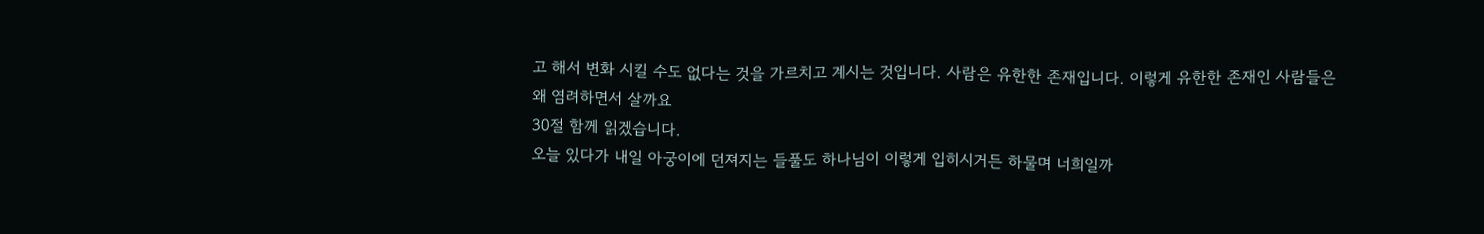고 해서 변화 시킬 수도 없다는 것을 가르치고 계시는 것입니다. 사람은 유한한 존재입니다. 이렇게 유한한 존재인 사람들은 왜 염려하면서 살까요
30절 함께 읽겠습니다.
오늘 있다가 내일 아궁이에 던져지는 들풀도 하나님이 이렇게 입히시거든 하물며 너희일까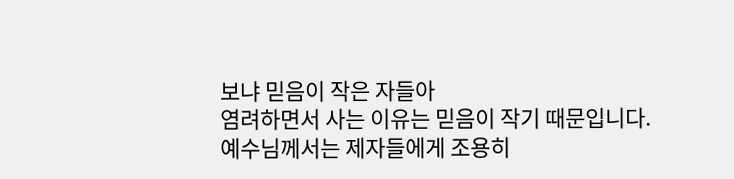보냐 믿음이 작은 자들아
염려하면서 사는 이유는 믿음이 작기 때문입니다. 예수님께서는 제자들에게 조용히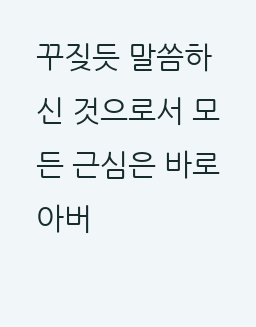꾸짖듯 말씀하신 것으로서 모든 근심은 바로 아버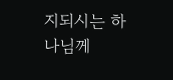지되시는 하나님께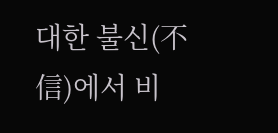대한 불신(不信)에서 비